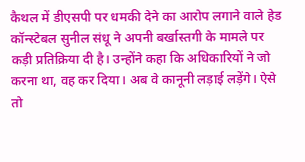कैथल में डीएसपी पर धमकी देने का आरोप लगाने वाले हेड कॉन्स्टेबल सुनील संधू ने अपनी बर्खास्तगी के मामले पर कड़ी प्रतिक्रिया दी है। उन्होंने कहा कि अधिकारियों ने जो करना था, वह कर दिया। अब वे कानूनी लड़ाई लड़ेंगे। ऐसे तो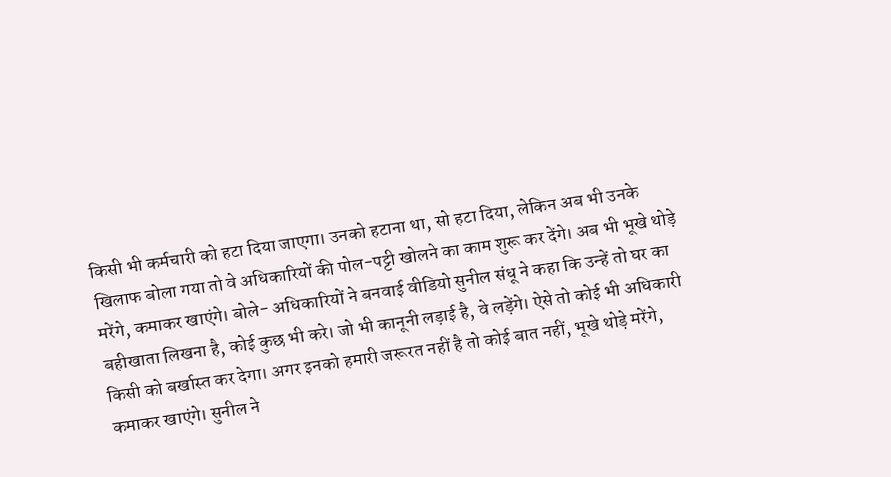किसी भी कर्मचारी को हटा दिया जाएगा। उनको हटाना था, सो हटा दिया, लेकिन अब भी उनके खिलाफ बोला गया तो वे अधिकारियों की पोल-पट्टी खोलने का काम शुरू कर देंगे। अब भी भूखे थोड़े मरेंगे, कमाकर खाएंगे। बोले- अधिकारियों ने बनवाई वीडियो सुनील संधू ने कहा कि उन्हें तो घर का बहीखाता लिखना है, कोई कुछ भी करे। जो भी कानूनी लड़ाई है, वे लड़ेंगे। ऐसे तो कोई भी अधिकारी किसी को बर्खास्त कर देगा। अगर इनको हमारी जरूरत नहीं है तो कोई बात नहीं, भूखे थोड़े मरेंगे, कमाकर खाएंगे। सुनील ने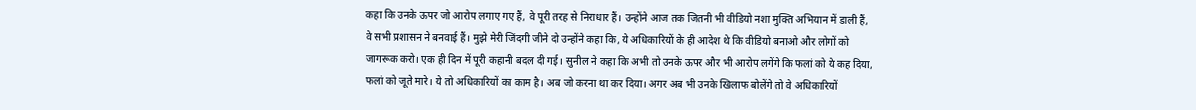कहा कि उनके ऊपर जो आरोप लगाए गए हैं, वे पूरी तरह से निराधार हैं। उन्होंने आज तक जितनी भी वीडियो नशा मुक्ति अभियान में डाली हैं, वे सभी प्रशासन ने बनवाई हैं। मुझे मेरी जिंदगी जीने दो उन्होंने कहा कि, ये अधिकारियों के ही आदेश थे कि वीडियो बनाओ और लोगों को जागरूक करो। एक ही दिन में पूरी कहानी बदल दी गई। सुनील ने कहा कि अभी तो उनके ऊपर और भी आरोप लगेंगे कि फलां को ये कह दिया, फलां को जूते मारे। ये तो अधिकारियों का काम है। अब जो करना था कर दिया। अगर अब भी उनके खिलाफ बोलेंगे तो वे अधिकारियों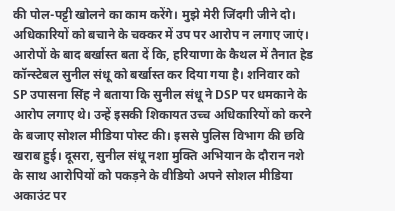की पोल-पट्टी खोलने का काम करेंगे। मुझे मेरी जिंदगी जीने दो। अधिकारियों को बचाने के चक्कर में उप पर आरोप न लगाए जाएं। आरोपों के बाद बर्खास्त बता दें कि, हरियाणा के कैथल में तैनात हेड कॉन्स्टेबल सुनील संधू को बर्खास्त कर दिया गया है। शनिवार को SP उपासना सिंह ने बताया कि सुनील संधू ने DSP पर धमकाने के आरोप लगाए थे। उन्हें इसकी शिकायत उच्च अधिकारियों को करने के बजाए सोशल मीडिया पोस्ट की। इससे पुलिस विभाग की छवि खराब हुई। दूसरा, सुनील संधू नशा मुक्ति अभियान के दौरान नशे के साथ आरोपियों को पकड़ने के वीडियो अपने सोशल मीडिया अकाउंट पर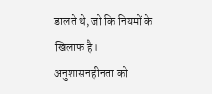डालते थे, जो कि नियमों के खिलाफ है। अनुशासनहीनता को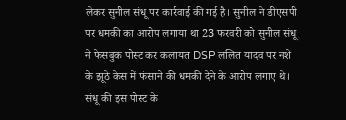लेकर सुनील संधू पर कार्रवाई की गई है। सुनील ने डीएसपी पर धमकी का आरोप लगाया था 23 फरवरी को सुनील संधू ने फेसबुक पोस्ट कर कलायत DSP ललित यादव पर नशे के झूठे केस में फंसाने की धमकी देने के आरोप लगाए थे। संधू की इस पोस्ट के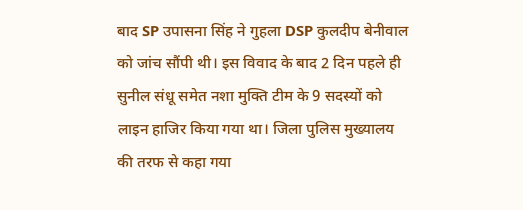बाद SP उपासना सिंह ने गुहला DSP कुलदीप बेनीवाल को जांच सौंपी थी। इस विवाद के बाद 2 दिन पहले ही सुनील संधू समेत नशा मुक्ति टीम के 9 सदस्यों को लाइन हाजिर किया गया था। जिला पुलिस मुख्यालय की तरफ से कहा गया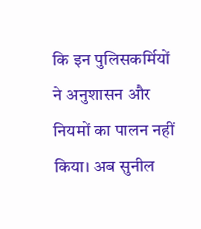कि इन पुलिसकर्मियों ने अनुशासन और नियमों का पालन नहीं किया। अब सुनील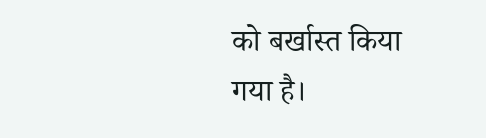को बर्खास्त किया गया है।